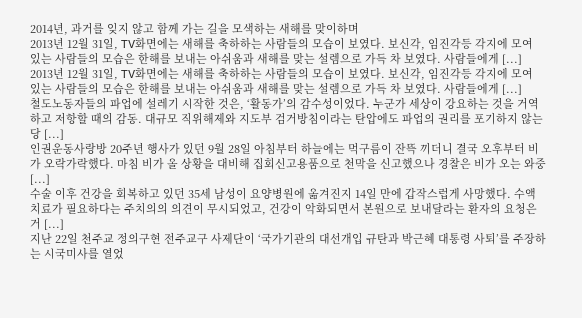2014년, 과거를 잊지 않고 함께 가는 길을 모색하는 새해를 맞이하며
2013년 12월 31일, TV화면에는 새해를 축하하는 사람들의 모습이 보였다. 보신각, 임진각등 각지에 모여 있는 사람들의 모습은 한해를 보내는 아쉬움과 새해를 맞는 설렘으로 가득 차 보였다. 사람들에게 [...]
2013년 12월 31일, TV화면에는 새해를 축하하는 사람들의 모습이 보였다. 보신각, 임진각등 각지에 모여 있는 사람들의 모습은 한해를 보내는 아쉬움과 새해를 맞는 설렘으로 가득 차 보였다. 사람들에게 [...]
철도노동자들의 파업에 설레기 시작한 것은, ‘활동가’의 감수성이었다. 누군가 세상이 강요하는 것을 거역하고 저항할 때의 감동. 대규모 직위해제와 지도부 검거방침이라는 탄압에도 파업의 권리를 포기하지 않는 당 [...]
인권운동사랑방 20주년 행사가 있던 9월 28일 아침부터 하늘에는 먹구름이 잔뜩 끼더니 결국 오후부터 비가 오락가락했다. 마침 비가 올 상황을 대비해 집회신고용품으로 천막을 신고했으나 경찰은 비가 오는 와중 [...]
수술 이후 건강을 회복하고 있던 35세 남성이 요양병원에 옮겨진지 14일 만에 갑작스럽게 사망했다. 수액 치료가 필요하다는 주치의의 의견이 무시되었고, 건강이 악화되면서 본원으로 보내달라는 환자의 요청은 거 [...]
지난 22일 천주교 정의구현 전주교구 사제단이 ‘국가기관의 대선개입 규탄과 박근혜 대통령 사퇴’를 주장하는 시국미사를 열었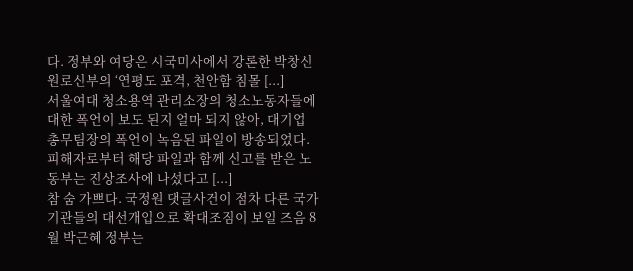다. 정부와 여당은 시국미사에서 강론한 박창신 원로신부의 ‘연평도 포격, 천안함 침몰 [...]
서울여대 청소용역 관리소장의 청소노동자들에 대한 폭언이 보도 된지 얼마 되지 않아, 대기업 총무팀장의 폭언이 녹음된 파일이 방송되었다. 피해자로부터 해당 파일과 함께 신고를 받은 노동부는 진상조사에 나섰다고 [...]
참 숨 가쁘다. 국정원 댓글사건이 점차 다른 국가기관들의 대선개입으로 확대조짐이 보일 즈음 8월 박근혜 정부는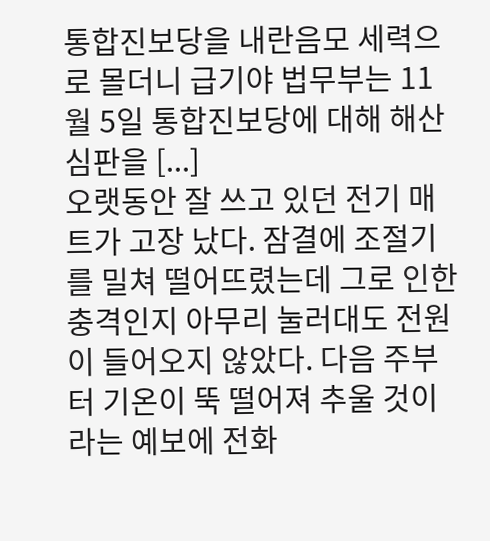통합진보당을 내란음모 세력으로 몰더니 급기야 법무부는 11월 5일 통합진보당에 대해 해산심판을 [...]
오랫동안 잘 쓰고 있던 전기 매트가 고장 났다. 잠결에 조절기를 밀쳐 떨어뜨렸는데 그로 인한 충격인지 아무리 눌러대도 전원이 들어오지 않았다. 다음 주부터 기온이 뚝 떨어져 추울 것이라는 예보에 전화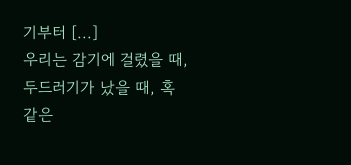기부터 [...]
우리는 감기에 걸렸을 때, 두드러기가 났을 때, 혹 같은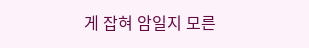게 잡혀 암일지 모른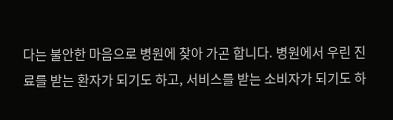다는 불안한 마음으로 병원에 찾아 가곤 합니다. 병원에서 우린 진료를 받는 환자가 되기도 하고, 서비스를 받는 소비자가 되기도 하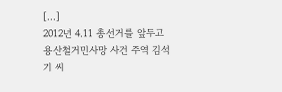[...]
2012년 4.11 총선거를 앞두고 용산철거민사망 사건 주역 김석기 씨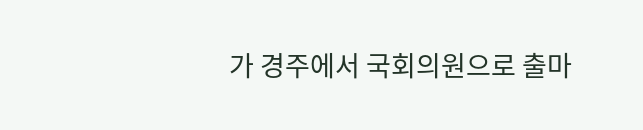가 경주에서 국회의원으로 출마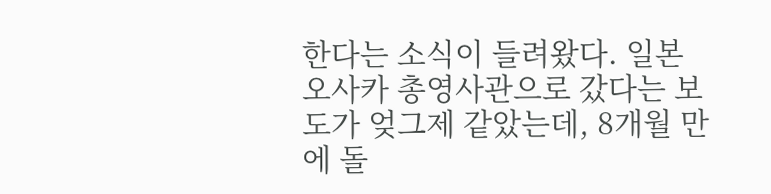한다는 소식이 들려왔다. 일본 오사카 총영사관으로 갔다는 보도가 엊그제 같았는데, 8개월 만에 돌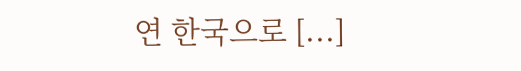연 한국으로 [...]